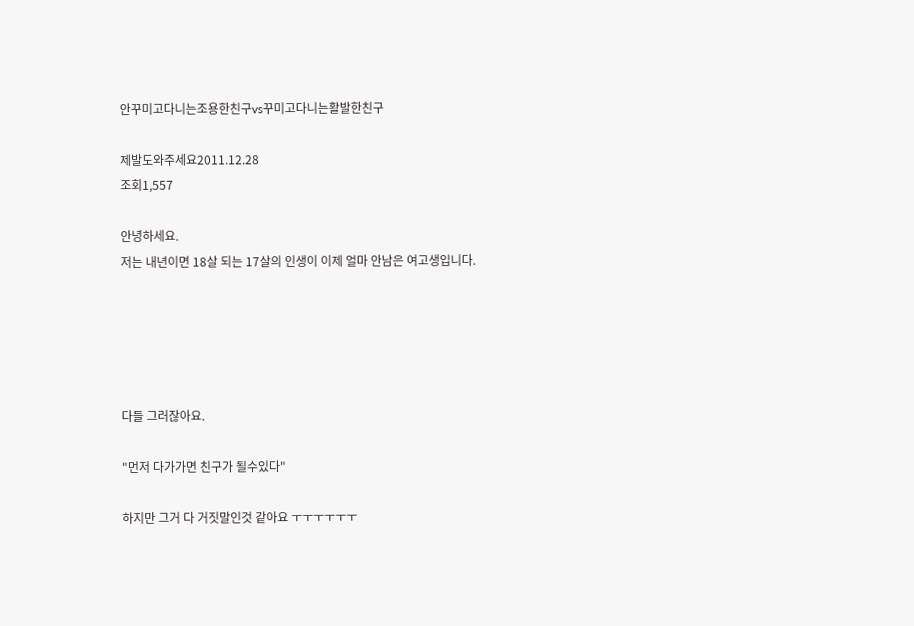안꾸미고다니는조용한친구vs꾸미고다니는활발한친구

제발도와주세요2011.12.28
조회1,557

안녕하세요.
저는 내년이면 18살 되는 17살의 인생이 이제 얼마 안남은 여고생입니다.





다들 그러잖아요.

"먼저 다가가면 친구가 될수있다"

하지만 그거 다 거짓말인것 같아요 ㅜㅜㅜㅜㅜㅜ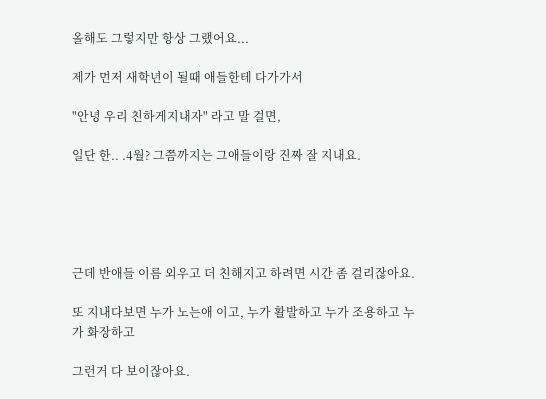올해도 그렇지만 항상 그랬어요...

제가 먼저 새학년이 될때 애들한테 다가가서

"안녕 우리 친하게지내자" 라고 말 걸면,

일단 한.. .4월? 그쯤까지는 그애들이랑 진짜 잘 지내요.





근데 반애들 이름 외우고 더 친해지고 하려면 시간 좀 걸리잖아요.

또 지내다보면 누가 노는애 이고, 누가 활발하고 누가 조용하고 누가 화장하고

그런거 다 보이잖아요.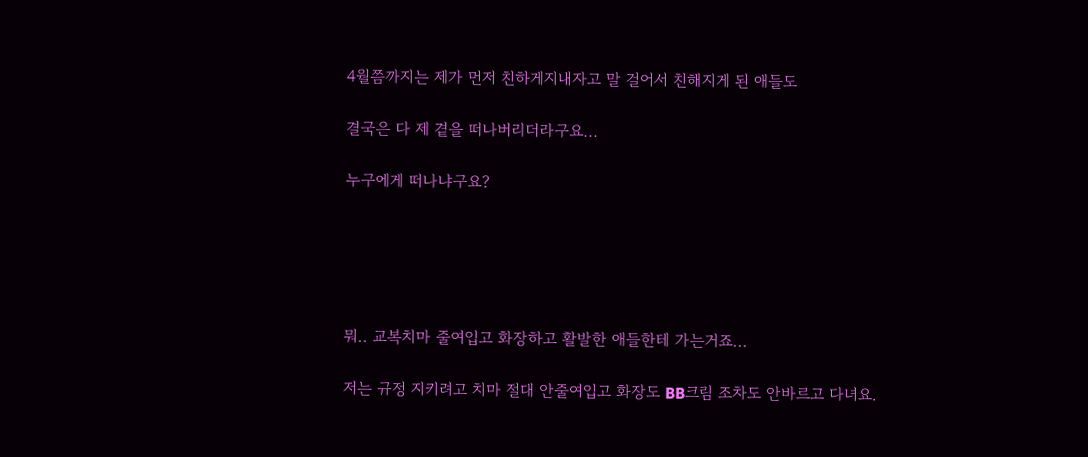4월쯤까지는 제가 먼저 친하게지내자고 말 걸어서 친해지게 된 애들도

결국은 다 제 곁을 떠나버리더라구요...

누구에게 떠나냐구요?





뭐.. 교복치마 줄여입고 화장하고 활발한 애들한테 가는거죠...

저는 규정 지키려고 치마 절대 안줄여입고 화장도 BB크림 조차도 안바르고 다녀요.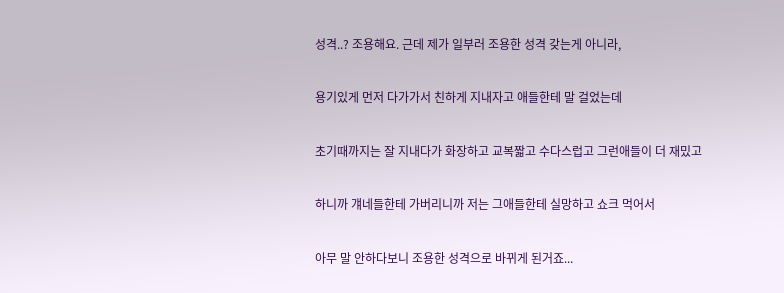성격..? 조용해요. 근데 제가 일부러 조용한 성격 갖는게 아니라,

용기있게 먼저 다가가서 친하게 지내자고 애들한테 말 걸었는데

초기때까지는 잘 지내다가 화장하고 교복짧고 수다스럽고 그런애들이 더 재밌고

하니까 걔네들한테 가버리니까 저는 그애들한테 실망하고 쇼크 먹어서

아무 말 안하다보니 조용한 성격으로 바뀌게 된거죠...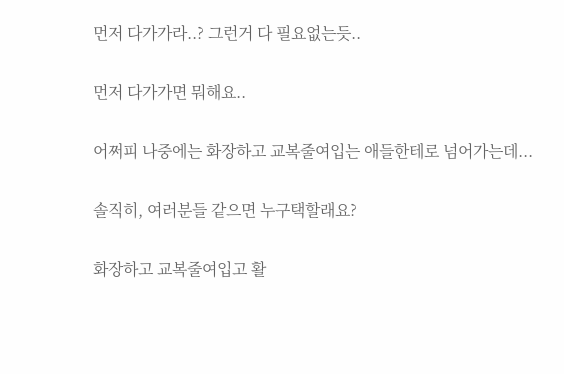먼저 다가가라..? 그런거 다 필요없는듯..

먼저 다가가면 뭐해요..

어쩌피 나중에는 화장하고 교복줄여입는 애들한테로 넘어가는데...

솔직히, 여러분들 같으면 누구택할래요?

화장하고 교복줄여입고 활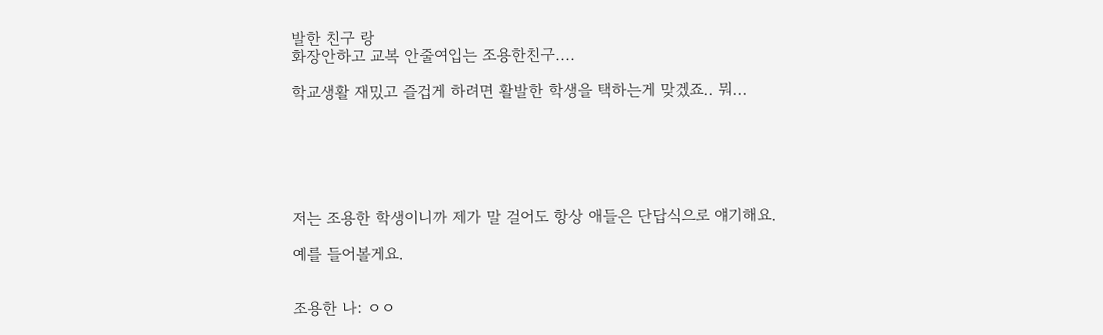발한 친구 랑
화장안하고 교복 안줄여입는 조용한친구....

학교생활 재밌고 즐겁게 하려면 활발한 학생을 택하는게 맞겠죠.. 뭐...






저는 조용한 학생이니까 제가 말 걸어도 항상 애들은 단답식으로 얘기해요.

예를 들어볼게요.


조용한 나: ㅇㅇ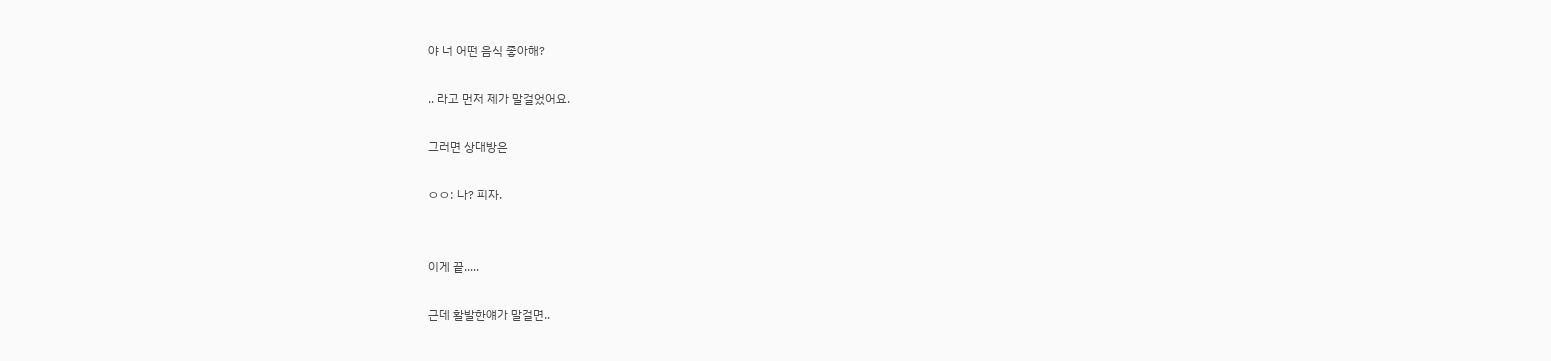야 너 어떤 음식 좋아해?

.. 라고 먼저 제가 말걸었어요.

그러면 상대방은

ㅇㅇ: 나? 피자.


이게 끝.....

근데 활발한얘가 말걸면..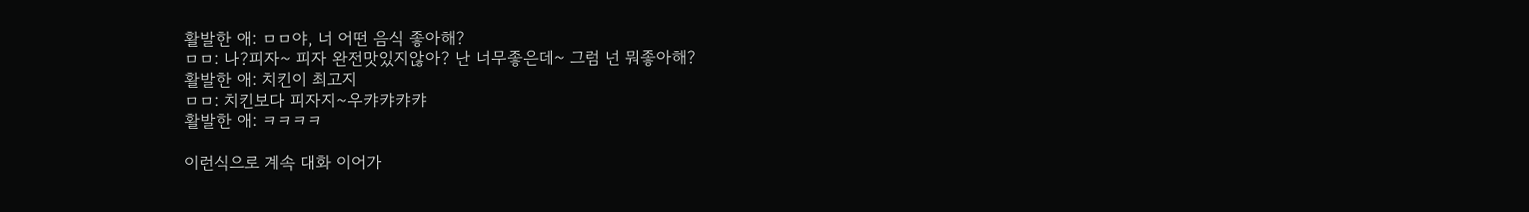활발한 애: ㅁㅁ야, 너 어떤 음식 좋아해?
ㅁㅁ: 나?피자~ 피자 완전맛있지않아? 난 너무좋은데~ 그럼 넌 뭐좋아해?
활발한 애: 치킨이 최고지
ㅁㅁ: 치킨보다 피자지~우캬캬캬캬
활발한 애: ㅋㅋㅋㅋ

이런식으로 계속 대화 이어가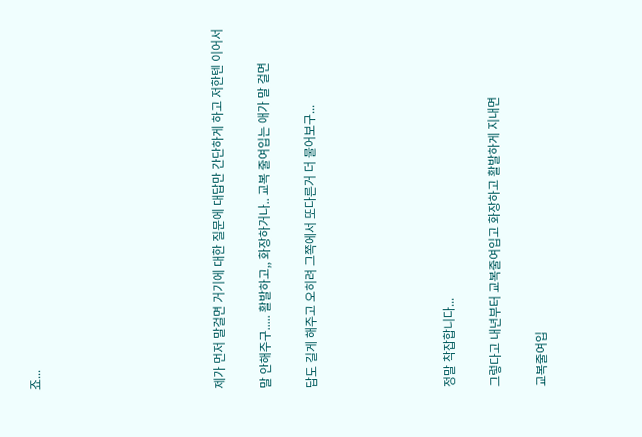죠...







제가 먼저 말걸면 거기에 대한 질문에 대답만 간단하게 하고 저한텐 이어서

말 안해주구..... 활발하고,, 화장하거나.. 교복 줄여입는 애가 말 걸면

답도 길게 해주고 오히려 그쪽에서 또다른거 더 물어보구...





정말 착잡합니다...

그렇다고 내년부터 교복줄여입고 화장하고 활발하게 지내면

교복줄여입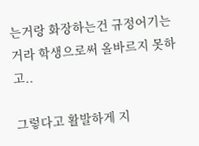는거랑 화장하는건 규정어기는거라 학생으로써 올바르지 못하고..

그렇다고 활발하게 지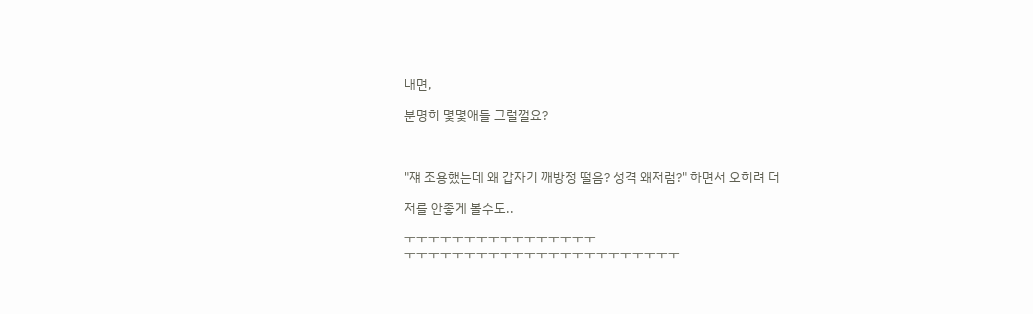내면,

분명히 몇몇애들 그럴껄요?



"쟤 조용했는데 왜 갑자기 깨방정 떨음? 성격 왜저럼?" 하면서 오히려 더

저를 안좋게 볼수도..

ㅜㅜㅜㅜㅜㅜㅜㅜㅜㅜㅜㅜㅜㅜㅜㅜ
ㅜㅜㅜㅜㅜㅜㅜㅜㅜㅜㅜㅜㅜㅜㅜㅜㅜㅜㅜㅜㅜㅜㅜ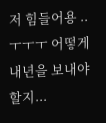저 힘들어용 ..ㅜㅜㅜ 어떻게 내년을 보내야할지...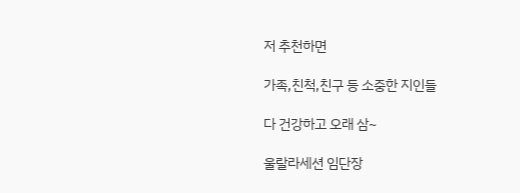저 추천하면

가족,친척,친구 등 소중한 지인들

다 건강하고 오래 삼~

울랄라세션 임단장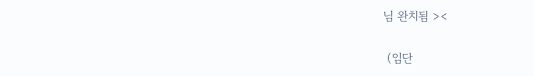님 완치됨 ><

 (임단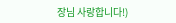장님 사랑합니다!)